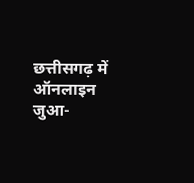छत्तीसगढ़ में ऑनलाइन जुआ-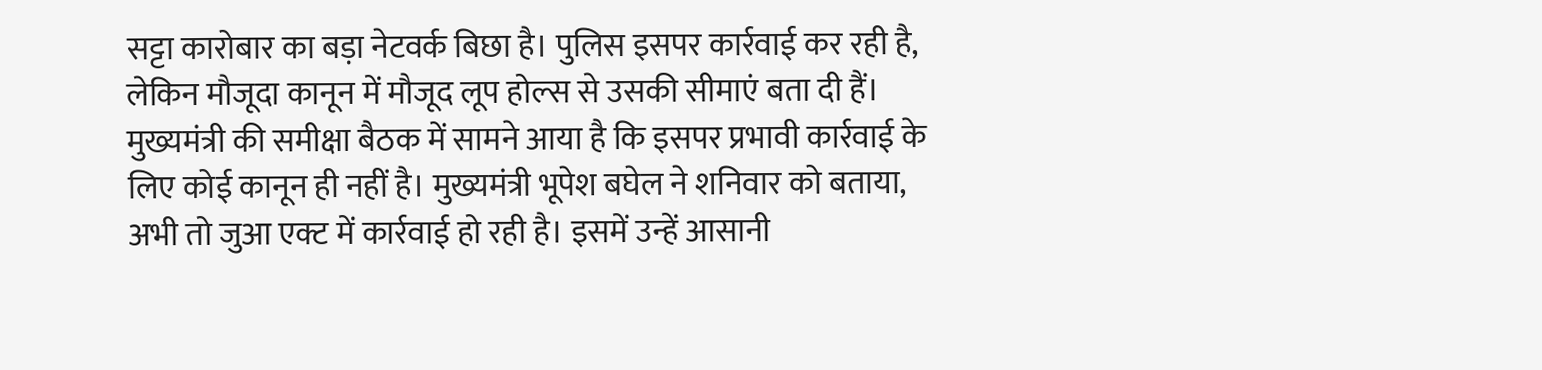सट्टा कारोबार का बड़ा नेटवर्क बिछा है। पुलिस इसपर कार्रवाई कर रही है, लेकिन मौजूदा कानून में मौजूद लूप होल्स से उसकी सीमाएं बता दी हैं। मुख्यमंत्री की समीक्षा बैठक में सामने आया है कि इसपर प्रभावी कार्रवाई के लिए कोई कानून ही नहीं है। मुख्यमंत्री भूपेश बघेल ने शनिवार को बताया, अभी तो जुआ एक्ट में कार्रवाई हो रही है। इसमें उन्हें आसानी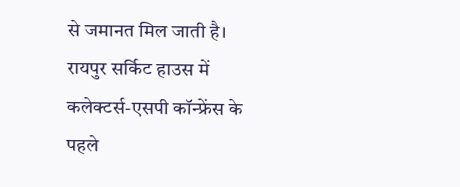से जमानत मिल जाती है।
रायपुर सर्किट हाउस में कलेक्टर्स-एसपी कॉन्फ्रेंस के पहले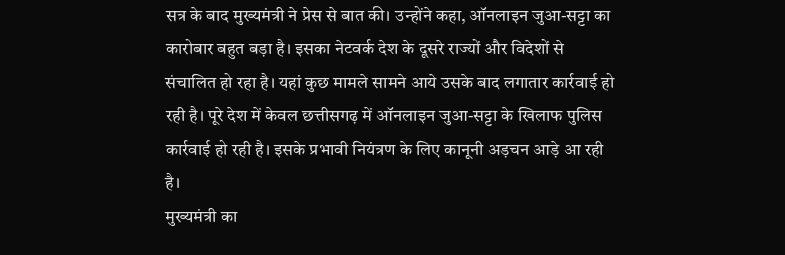सत्र के बाद मुख्यमंत्री ने प्रेस से बात की। उन्होंने कहा, ऑनलाइन जुआ-सट्टा का कारोबार बहुत बड़ा है। इसका नेटवर्क देश के दूसरे राज्यों और विदेशों से संचालित हो रहा है। यहां कुछ मामले सामने आये उसके बाद लगातार कार्रवाई हो रही है। पूरे देश में केवल छत्तीसगढ़ में ऑनलाइन जुआ-सट्टा के खिलाफ पुलिस कार्रवाई हो रही है। इसके प्रभावी नियंत्रण के लिए कानूनी अड़चन आड़े आ रही है।
मुख्यमंत्री का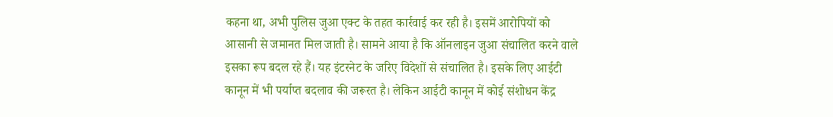कहना था, अभी पुलिस जुआ एक्ट के तहत कार्रवाई कर रही है। इसमें आरोपियों को आसानी से जमानत मिल जाती है। सामने आया है कि ऑनलाइन जुआ संचालित करने वाले इसका रूप बदल रहे हैं। यह इंटरनेट के जरिए विदेशों से संचालित है। इसके लिए आईटी कानून में भी पर्याप्त बदलाव की जरूरत है। लेकिन आईटी कानून में कोई संशोधन केंद्र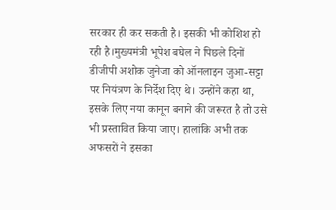सरकार ही कर सकती है। इसकी भी कोशिश हो रही है।मुख्यमंत्री भूपेश बघेल ने पिछले दिनों डीजीपी अशोक जुनेजा को ऑनलाइन जुआ-सट्टा पर नियंत्रण के निर्देश दिए थे। उन्होंने कहा था, इसके लिए नया कानून बनाने की जरूरत है तो उसे भी प्रस्तावित किया जाए। हालांकि अभी तक अफसरों ने इसका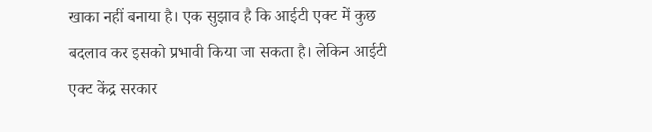खाका नहीं बनाया है। एक सुझाव है कि आईटी एक्ट में कुछ बदलाव कर इसको प्रभावी किया जा सकता है। लेकिन आईटी एक्ट केंद्र सरकार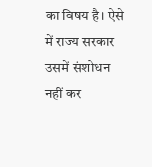का विषय है। ऐसे में राज्य सरकार उसमें संशोधन नहीं कर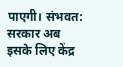पाएगी। संभवत: सरकार अब इसके लिए केंद्र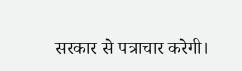सरकार से पत्राचार करेगी।